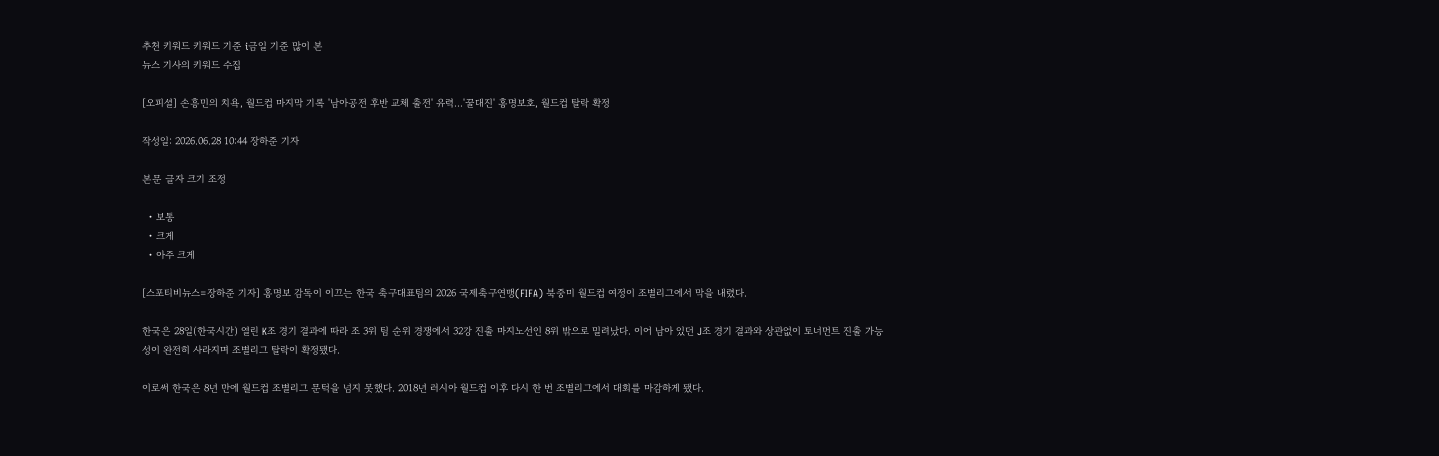추천 키워드 키워드 기준 i금일 기준 많이 본
뉴스 기사의 키워드 수집

[오피셜] 손흥민의 치욕, 월드컵 마지막 기록 '남아공전 후반 교체 출전' 유력...'꿀대진' 홍명보호, 월드컵 탈락 확정

작성일: 2026.06.28 10:44 장하준 기자

본문 글자 크기 조정

  • 보통
  • 크게
  • 아주 크게

[스포티비뉴스=장하준 기자] 홍명보 감독이 이끄는 한국 축구대표팀의 2026 국제축구연맹(FIFA) 북중미 월드컵 여정이 조별리그에서 막을 내렸다.

한국은 28일(한국시간) 열린 K조 경기 결과에 따라 조 3위 팀 순위 경쟁에서 32강 진출 마지노선인 8위 밖으로 밀려났다. 이어 남아 있던 J조 경기 결과와 상관없이 토너먼트 진출 가능성이 완전히 사라지며 조별리그 탈락이 확정됐다.

이로써 한국은 8년 만에 월드컵 조별리그 문턱을 넘지 못했다. 2018년 러시아 월드컵 이후 다시 한 번 조별리그에서 대회를 마감하게 됐다.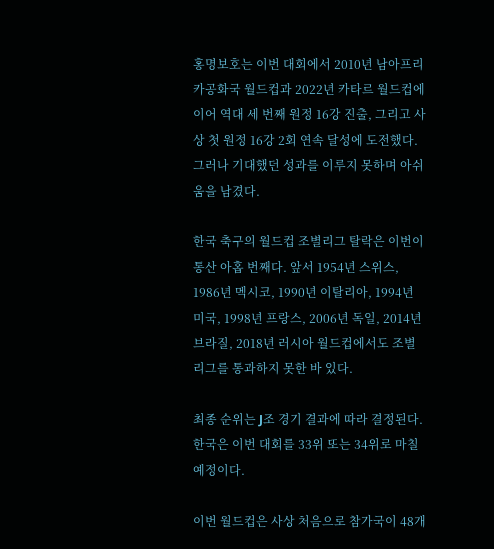홍명보호는 이번 대회에서 2010년 남아프리카공화국 월드컵과 2022년 카타르 월드컵에 이어 역대 세 번째 원정 16강 진출, 그리고 사상 첫 원정 16강 2회 연속 달성에 도전했다. 그러나 기대했던 성과를 이루지 못하며 아쉬움을 남겼다.

한국 축구의 월드컵 조별리그 탈락은 이번이 통산 아홉 번째다. 앞서 1954년 스위스, 1986년 멕시코, 1990년 이탈리아, 1994년 미국, 1998년 프랑스, 2006년 독일, 2014년 브라질, 2018년 러시아 월드컵에서도 조별리그를 통과하지 못한 바 있다.

최종 순위는 J조 경기 결과에 따라 결정된다. 한국은 이번 대회를 33위 또는 34위로 마칠 예정이다.

이번 월드컵은 사상 처음으로 참가국이 48개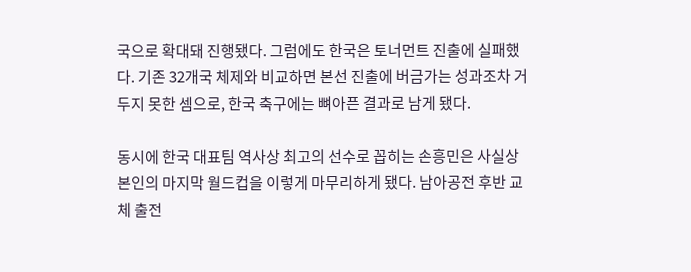국으로 확대돼 진행됐다. 그럼에도 한국은 토너먼트 진출에 실패했다. 기존 32개국 체제와 비교하면 본선 진출에 버금가는 성과조차 거두지 못한 셈으로, 한국 축구에는 뼈아픈 결과로 남게 됐다.

동시에 한국 대표팀 역사상 최고의 선수로 꼽히는 손흥민은 사실상 본인의 마지막 월드컵을 이렇게 마무리하게 됐다. 남아공전 후반 교체 출전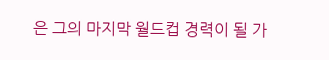은 그의 마지막 월드컵 경력이 될 가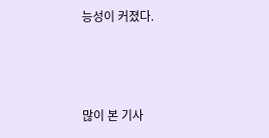능성이 커졌다.



많이 본 기사